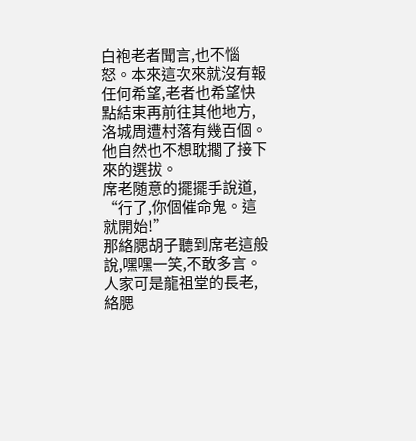白袍老者聞言,也不惱怒。本來這次來就沒有報任何希望,老者也希望快點結束再前往其他地方,洛城周遭村落有幾百個。他自然也不想耽擱了接下來的選拔。
席老随意的擺擺手說道,
“行了,你個催命鬼。這就開始!”
那絡腮胡子聽到席老這般說,嘿嘿一笑,不敢多言。人家可是龍祖堂的長老,絡腮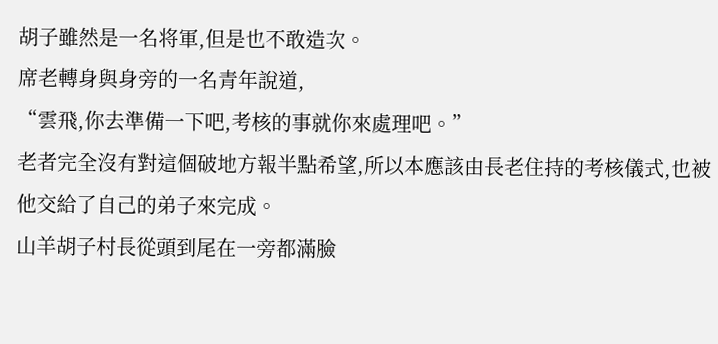胡子雖然是一名将軍,但是也不敢造次。
席老轉身與身旁的一名青年說道,
“雲飛,你去準備一下吧,考核的事就你來處理吧。”
老者完全沒有對這個破地方報半點希望,所以本應該由長老住持的考核儀式,也被他交給了自己的弟子來完成。
山羊胡子村長從頭到尾在一旁都滿臉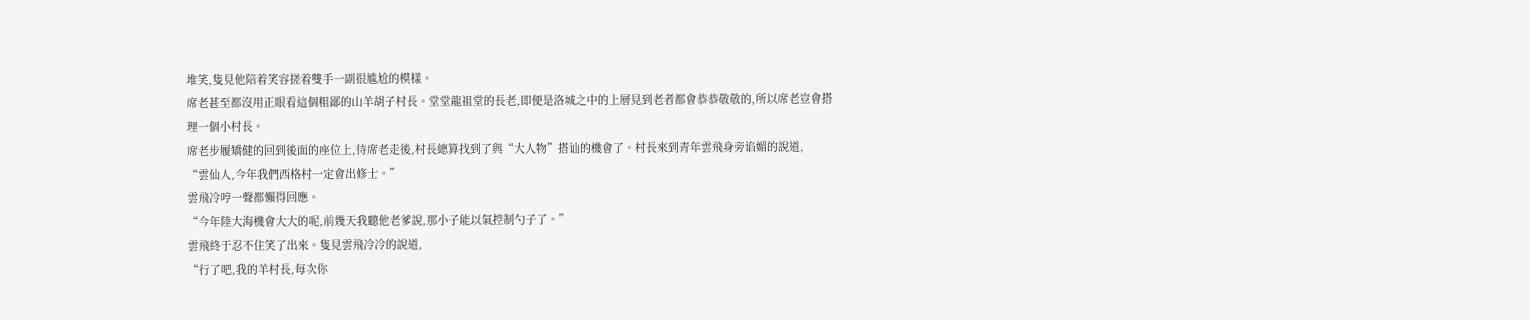堆笑,隻見他陪着笑容搓着雙手一副很尴尬的模樣。
席老甚至都沒用正眼看這個粗鄙的山羊胡子村長。堂堂龍祖堂的長老,即便是洛城之中的上層見到老者都會恭恭敬敬的,所以席老豈會搭理一個小村長。
席老步履矯健的回到後面的座位上,待席老走後,村長總算找到了與“大人物”搭讪的機會了。村長來到青年雲飛身旁谄媚的說道,
“雲仙人,今年我們西格村一定會出修士。”
雲飛冷哼一聲都懶得回應。
“今年陸大海機會大大的呢,前幾天我聽他老爹說,那小子能以氣控制勺子了。”
雲飛終于忍不住笑了出來。隻見雲飛冷冷的說道,
“行了吧,我的羊村長,每次你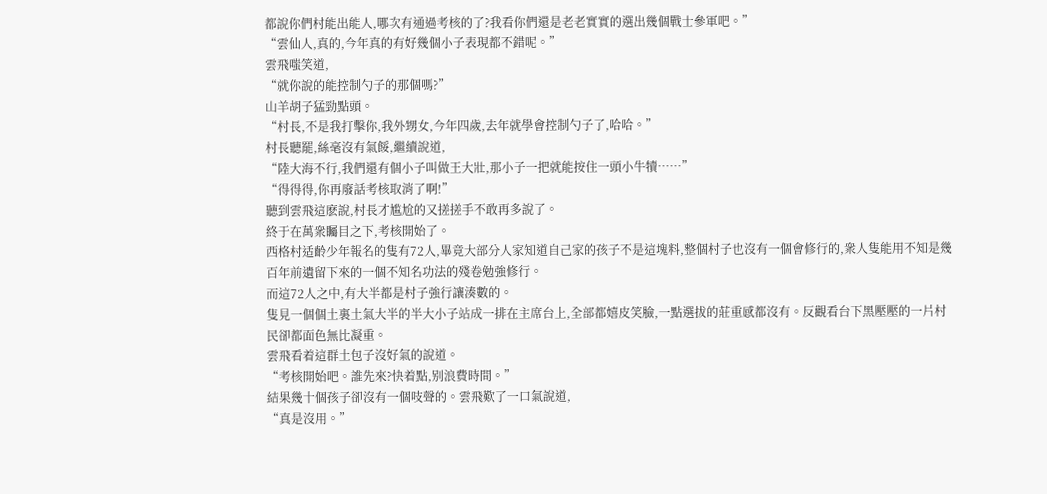都說你們村能出能人,哪次有通過考核的了?我看你們還是老老實實的選出幾個戰士參軍吧。”
“雲仙人,真的,今年真的有好幾個小子表現都不錯呢。”
雲飛嗤笑道,
“就你說的能控制勺子的那個嗎?”
山羊胡子猛勁點頭。
“村長,不是我打擊你,我外甥女,今年四歲,去年就學會控制勺子了,哈哈。”
村長聽罷,絲毫沒有氣餒,繼續說道,
“陸大海不行,我們還有個小子叫做王大壯,那小子一把就能按住一頭小牛犢……”
“得得得,你再廢話考核取消了啊!”
聽到雲飛這麽說,村長才尴尬的又搓搓手不敢再多說了。
終于在萬衆矚目之下,考核開始了。
西格村适齡少年報名的隻有72人,畢竟大部分人家知道自己家的孩子不是這塊料,整個村子也沒有一個會修行的,衆人隻能用不知是幾百年前遺留下來的一個不知名功法的殘卷勉強修行。
而這72人之中,有大半都是村子強行讓湊數的。
隻見一個個土裏土氣大半的半大小子站成一排在主席台上,全部都嬉皮笑臉,一點選拔的莊重感都沒有。反觀看台下黑壓壓的一片村民卻都面色無比凝重。
雲飛看着這群土包子沒好氣的說道。
“考核開始吧。誰先來?快着點,别浪費時間。”
結果幾十個孩子卻沒有一個吱聲的。雲飛歎了一口氣說道,
“真是沒用。”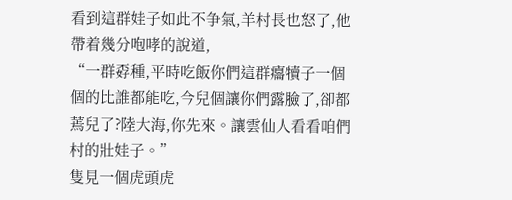看到這群娃子如此不争氣,羊村長也怒了,他帶着幾分咆哮的說道,
“一群孬種,平時吃飯你們這群癟犢子一個個的比誰都能吃,今兒個讓你們露臉了,卻都蔫兒了?陸大海,你先來。讓雲仙人看看咱們村的壯娃子。”
隻見一個虎頭虎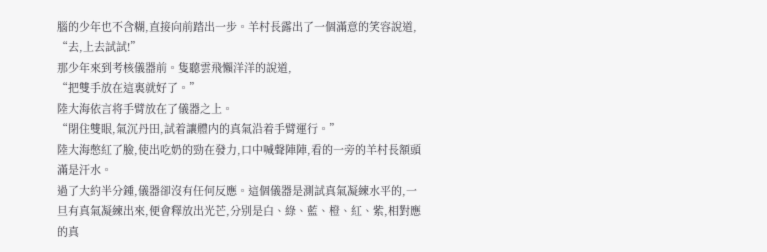腦的少年也不含糊,直接向前踏出一步。羊村長露出了一個滿意的笑容說道,
“去,上去試試!”
那少年來到考核儀器前。隻聽雲飛懶洋洋的說道,
“把雙手放在這裏就好了。”
陸大海依言将手臂放在了儀器之上。
“閉住雙眼,氣沉丹田,試着讓體内的真氣沿着手臂運行。”
陸大海憋紅了臉,使出吃奶的勁在發力,口中喊聲陣陣,看的一旁的羊村長額頭滿是汗水。
過了大約半分鍾,儀器卻沒有任何反應。這個儀器是測試真氣凝練水平的,一旦有真氣凝練出來,便會釋放出光芒,分别是白、綠、藍、橙、紅、紫,相對應的真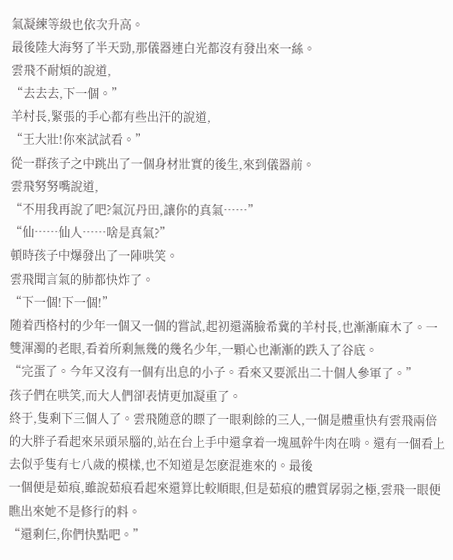氣凝練等級也依次升高。
最後陸大海努了半天勁,那儀器連白光都沒有發出來一絲。
雲飛不耐煩的說道,
“去去去,下一個。”
羊村長,緊張的手心都有些出汗的說道,
“王大壯!你來試試看。”
從一群孩子之中跳出了一個身材壯實的後生,來到儀器前。
雲飛努努嘴說道,
“不用我再說了吧?氣沉丹田,讓你的真氣……”
“仙……仙人……啥是真氣?”
頓時孩子中爆發出了一陣哄笑。
雲飛聞言氣的肺都快炸了。
“下一個!下一個!”
随着西格村的少年一個又一個的嘗試,起初還滿臉希冀的羊村長,也漸漸麻木了。一雙渾濁的老眼,看着所剩無幾的幾名少年,一顆心也漸漸的跌入了谷底。
“完蛋了。今年又沒有一個有出息的小子。看來又要派出二十個人參軍了。”
孩子們在哄笑,而大人們卻表情更加凝重了。
終于,隻剩下三個人了。雲飛随意的瞟了一眼剩餘的三人,一個是體重快有雲飛兩倍的大胖子看起來呆頭呆腦的,站在台上手中還拿着一塊風幹牛肉在啃。還有一個看上去似乎隻有七八歲的模樣,也不知道是怎麽混進來的。最後
一個便是茹痕,雖說茹痕看起來還算比較順眼,但是茹痕的體質孱弱之極,雲飛一眼便瞧出來她不是修行的料。
“還剩仨,你們快點吧。”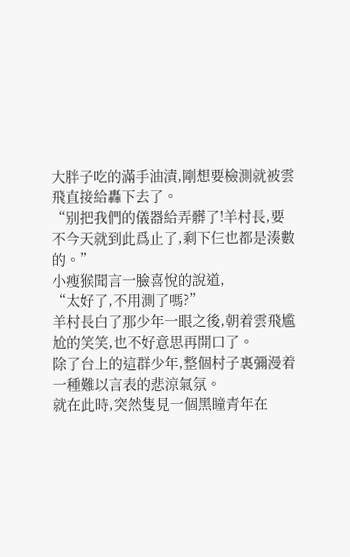大胖子吃的滿手油漬,剛想要檢測就被雲飛直接給轟下去了。
“别把我們的儀器給弄髒了!羊村長,要不今天就到此爲止了,剩下仨也都是湊數的。”
小瘦猴聞言一臉喜悅的說道,
“太好了,不用測了嗎?”
羊村長白了那少年一眼之後,朝着雲飛尴尬的笑笑,也不好意思再開口了。
除了台上的這群少年,整個村子裏彌漫着一種難以言表的悲涼氣氛。
就在此時,突然隻見一個黑瞳青年在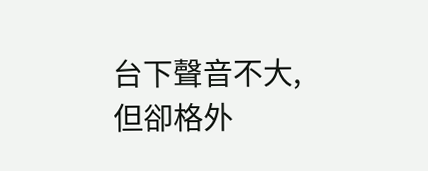台下聲音不大,但卻格外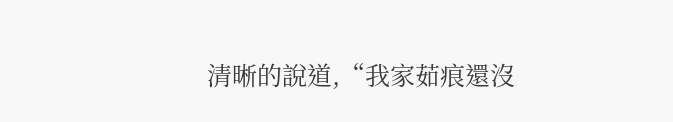清晰的說道,“我家茹痕還沒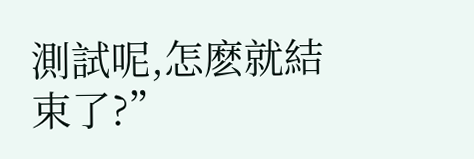測試呢,怎麽就結束了?”